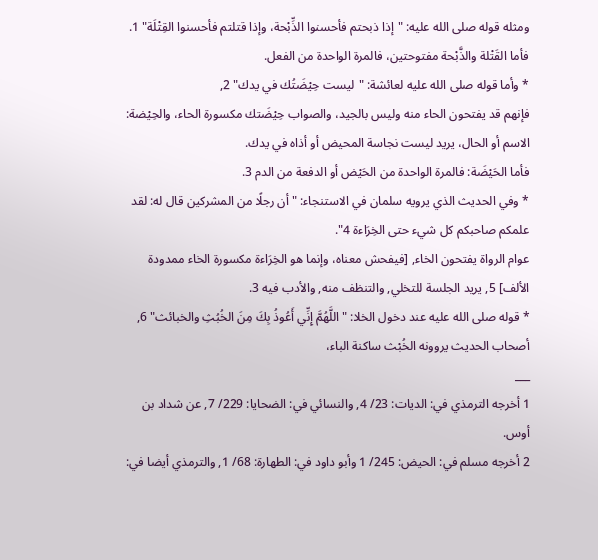ومثله قوله صلى الله عليه: "إذا ذبحتم فأحسنوا الذِّبْحة، وإذا قتلتم فأحسنوا القِتْلَة" 1.
فأما القَتْلة والذَّبْحة مفتوحتين، فالمرة الواحدة من الفعل.
* وأما قوله صلى الله عليه لعائشة: "ليست حِيْضَتُك في يدك" 2,
فإنهم قد يفتحون الحاء منه وليس بالجيد، والصواب حِيْضَتك مكسورة الحاء، والحِيْضة: الاسم أو الحال، يريد ليست نجاسة المحيض أو أذاه في يدك.
فأما الحَيْضَة: فالمرة الواحدة من الحَيْض أو الدفعة من الدم 3.
* وفي الحديث الذي يرويه سلمان في الاستنجاء: "أن رجلًا من المشركين قال له: لقد علمكم صاحبكم كل شيء حتى الخِرَاءة 4".
عوام الرواة يفتحون الخاء, [فيفحش معناه، وإنما هو الخِرَاءة مكسورة الخاء ممدودة الألف] 5, يريد الجلسة للتخلي, والتنظف منه, والأدب فيه 3.
* قوله صلى الله عليه عند دخول الخلا: "اللَّهُمَّ إِنِّي أَعُوذُ بِكَ مِنَ الخُبُثِ والخبائث" 6, أصحاب الحديث يروونه الخُبْث ساكنة الباء،
___
1 أخرجه الترمذي في: الديات: 23/ 4, والنسائي في: الضحايا: 229/ 7, عن شداد بن أوس.
2 أخرجه مسلم في: الحيض: 245/ 1 وأبو داود في: الطهارة: 68/ 1, والترمذي أيضا في: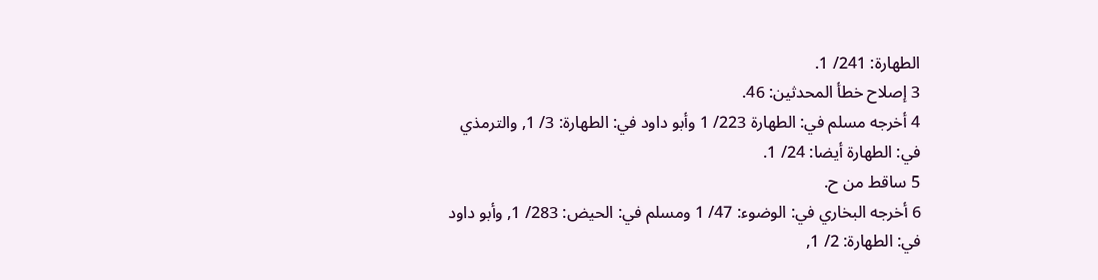الطهارة: 241/ 1.
3 إصلاح خطأ المحدثين: 46.
4 أخرجه مسلم في: الطهارة 223/ 1 وأبو داود في: الطهارة: 3/ 1, والترمذي في: الطهارة أيضا: 24/ 1.
5 ساقط من ح.
6 أخرجه البخاري في: الوضوء: 47/ 1 ومسلم في: الحيض: 283/ 1, وأبو داود في: الطهارة: 2/ 1,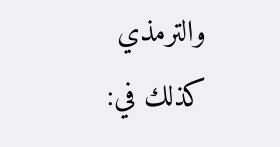والترمذي كذلك في: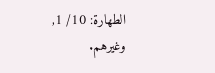الطهارة: 10/ 1, وغيرهم.